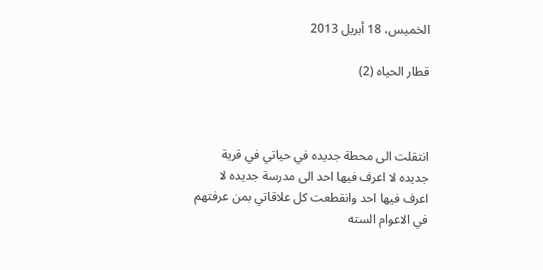الخميس، 18 أبريل 2013

قطار الحياه (2)



انتقلت الى محطة جديده في حياتي في قرية جديده لا اعرف فيها احد الى مدرسة جديده لا اعرف فيها احد وانقطعت كل علاقاتي بمن عرفتهم في الاعوام السته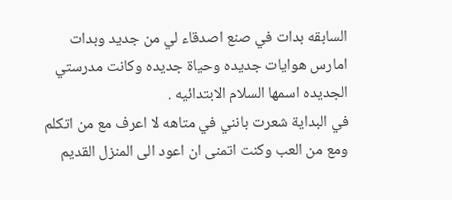السابقه بدات في صنع اصدقاء لي من جديد وبدات امارس هوايات جديده وحياة جديده وكانت مدرستي الجديده اسمها السلام الابتدائيه .
في البداية شعرت بانني في متاهه لا اعرف مع من اتكلم ومع من العب وكنت اتمنى ان اعود الى المنزل القديم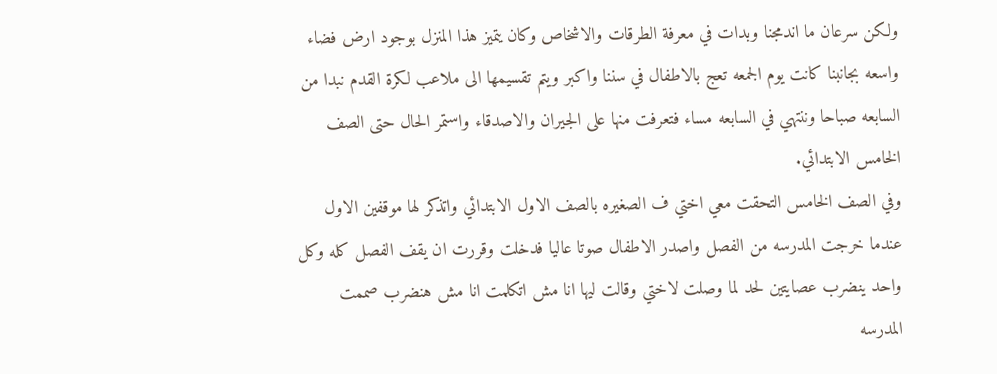ولكن سرعان ما اندمجنا وبدات في معرفة الطرقات والاشخاص وكان يتميز هذا المنزل بوجود ارض فضاء واسعه بجانبنا كانت يوم الجمعه تعج بالاطفال في سننا واكبر ويتم تقسيمها الى ملاعب لكرة القدم نبدا من السابعه صباحا وننتهي في السابعه مساء فتعرفت منها على الجيران والاصدقاء واستمر الحال حتى الصف الخامس الابتدائي.
وفي الصف الخامس التحقت معي اختي ف الصغيره بالصف الاول الابتدائي واتذكر لها موقفين الاول عندما خرجت المدرسه من الفصل واصدر الاطفال صوتا عاليا فدخلت وقررت ان يقف الفصل كله وكل واحد ينضرب عصايتين لحد لما وصلت لاختي وقالت ليها انا مش اتكلمت انا مش هنضرب صممت المدرسه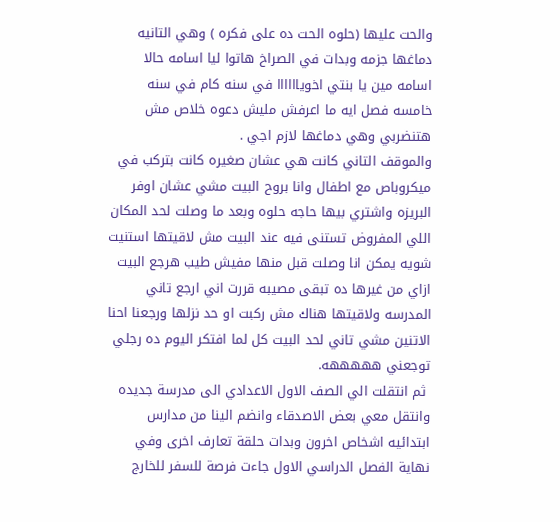والحت عليها (حلوه الحت ده على فكره ) وهي التانيه دماغها جزمه وبدات في الصراخ هاتوا ليا اسامه حالا اسامه مين يا بنتي اخوياااااا في سنه كام في سنه خامسه فصل ايه ما اعرفش مليش دعوه خلاص مش هتنضربي وهي دماغها لازم اجي .
والموقف التاني كانت هي عشان صغيره كانت بتركب في ميكروباص مع اطفال وانا بروح البيت مشي عشان اوفر البريزه واشتري بيها حاجه حلوه وبعد ما وصلت لحد المكان اللي المفروض تستنى فيه عند البيت مش لاقيتها استنيت شويه يمكن انا وصلت قبل منها مفيش طيب هرجع البيت ازاي من غيرها ده تبقى مصيبه قررت اني ارجع تاني المدرسه ولاقيتها هناك مش ركبت او حد نزلها ورجعنا احنا الاتنين مشي تاني لحد البيت كل لما افتكر اليوم ده رجلي توجعني هههههه.
 ثم انتقلت الي الصف الاول الاعدادي الى مدرسة جديده وانتقل معي بعض الاصدقاء وانضم الينا من مدارس ابتدائيه اشخاص اخرون وبدات حلقة تعارف اخرى وفي نهاية الفصل الدراسي الاول جاءت فرصة للسفر للخارج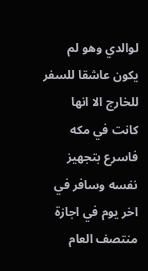لوالدي وهو لم يكون عاشقا للسفر للخارج الا انها كانت في مكه فاسرع بتجهيز نفسه وسافر في اخر يوم في اجازة منتصف العام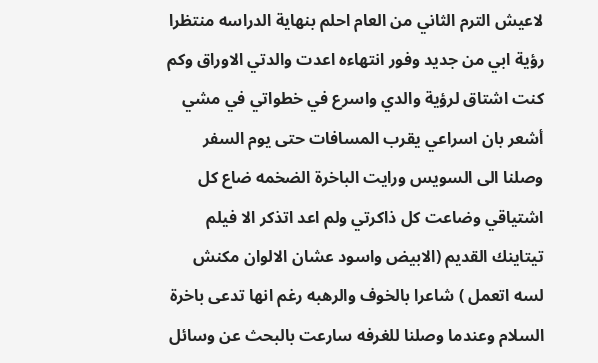لاعيش الترم الثاني من العام احلم بنهاية الدراسه منتظرا رؤية ابي من جديد وفور انتهاءه اعدت والدتي الاوراق وكم كنت اشتاق لرؤية والدي واسرع في خطواتي في مشي أشعر بان اسراعي يقرب المسافات حتى يوم السفر وصلنا الى السويس ورايت الباخرة الضخمه ضاع كل اشتياقي وضاعت كل ذاكرتي ولم اعد اتذكر الا فيلم تيتاينك القديم (الابيض واسود عشان الالوان مكنش لسه اتعمل ) شاعرا بالخوف والرهبه رغم انها تدعى باخرة السلام وعندما وصلنا للغرفه سارعت بالبحث عن وسائل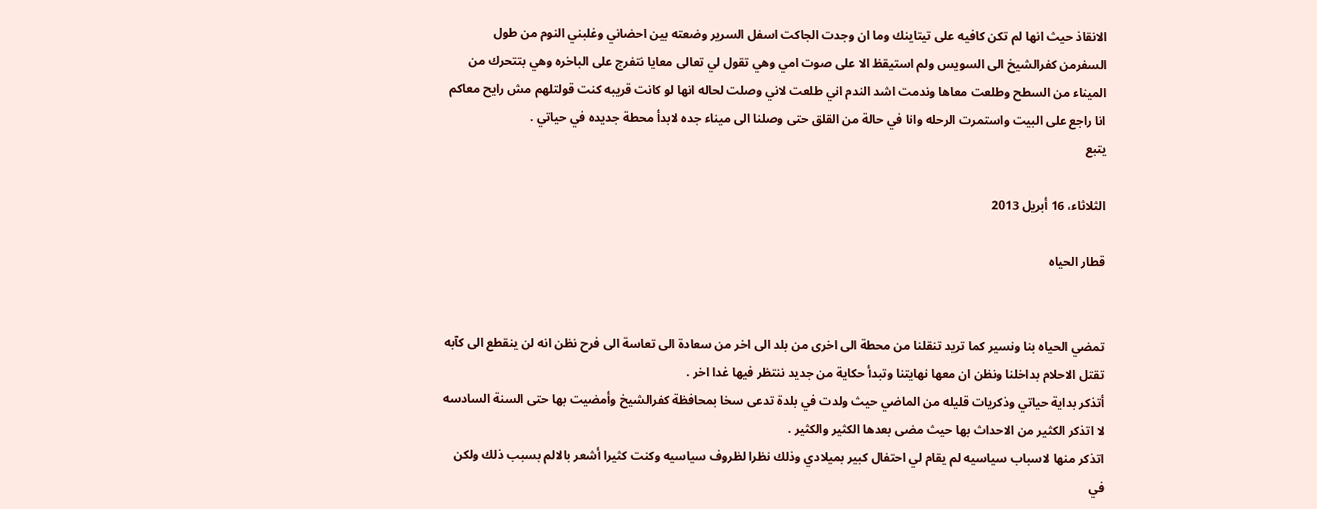الانقاذ حيث انها لم تكن كافيه على تيتاينك وما ان وجدت الجاكت اسفل السرير وضعته بين احضاني وغلبني النوم من طول السفرمن كفرالشيخ الى السويس ولم استيقظ الا على صوت امي وهي تقول لي تعالى معايا نتفرج على الباخره وهي بتتحرك من الميناء من السطح وطلعت معاها وندمت اشد الندم اني طلعت لاني وصلت لحاله انها لو كانت قريبه كنت قولتلهم مش رايح معاكم انا راجع على البيت واستمرت الرحله وانا في حالة من القلق حتى وصلنا الى ميناء جده لابدأ محطة جديده في حياتي .
يتبع

الثلاثاء، 16 أبريل 2013

قطار الحياه


تمضي الحياه بنا ونسير كما تريد تنقلنا من محطة الى اخرى من بلد الى اخر من سعادة الى تعاسة الى فرح نظن انه لن ينقطع الى كآبه تقتل الاحلام بداخلنا ونظن ان معها نهايتنا وتبدأ حكاية من جديد ننتظر فيها غدا اخر .
أتذكر بداية حياتي وذكريات قليله من الماضي حيث ولدت في بلدة تدعى سخا بمحافظة كفرالشيخ وأمضيت بها حتى السنة السادسه لا اتذكر الكثير من الاحداث بها حيث مضى بعدها الكثير والكثير .
اتذكر منها لاسباب سياسيه لم يقام لي احتفال كبير بميلادي وذلك نظرا لظروف سياسيه وكنت كثيرا أشعر بالالم بسبب ذلك ولكن في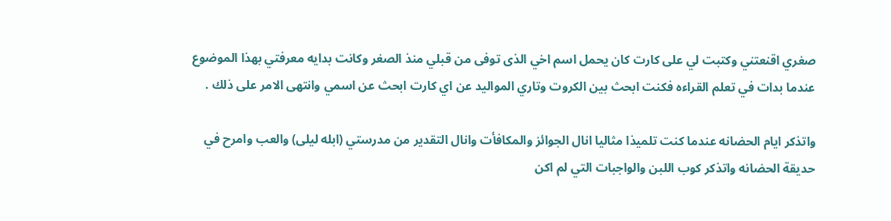صغري اقنعتني وكتبت لي على كارت كان يحمل اسم اخي الذى توفى من قبلي منذ الصغر وكانت بدايه معرفتي بهذا الموضوع عندما بدات في تعلم القراءه فكنت ابحث بين الكروت وتاري المواليد عن اي كارت ابحث عن اسمي وانتهى الامر على ذلك .

واتذكر ايام الحضانه عندما كنت تلميذا مثاليا انال الجوائز والمكافأت وانال التقدير من مدرستي (ابله ليلى) والعب وامرح في حديقة الحضانه واتذكر كوب اللبن والواجبات التي لم اكن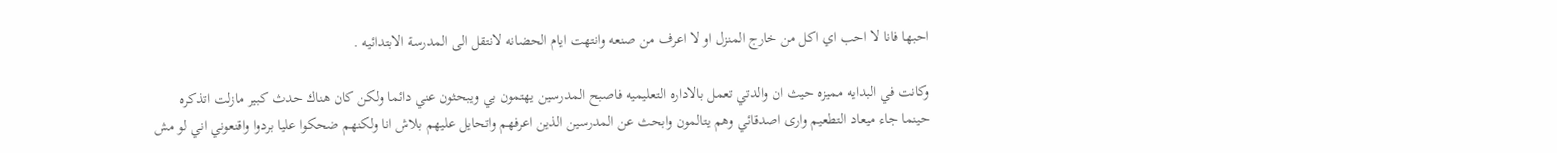احبها فانا لا احب اي اكل من خارج المنزل او لا اعرف من صنعه وانتهت ايام الحضانه لانتقل الى المدرسة الابتدائيه .

وكانت في البدايه مميزه حيث ان والدتي تعمل بالاداره التعليميه فاصبح المدرسين يهتمون بي ويبحثون عني دائما ولكن كان هناك حدث كبير مازلت اتذكره حينما جاء ميعاد التطعيم وارى اصدقائي وهم يتالمون وابحث عن المدرسين الذين اعرفهم واتحايل عليهم بلاش انا ولكنهم ضحكوا عليا بردوا واقنعوني اني لو مش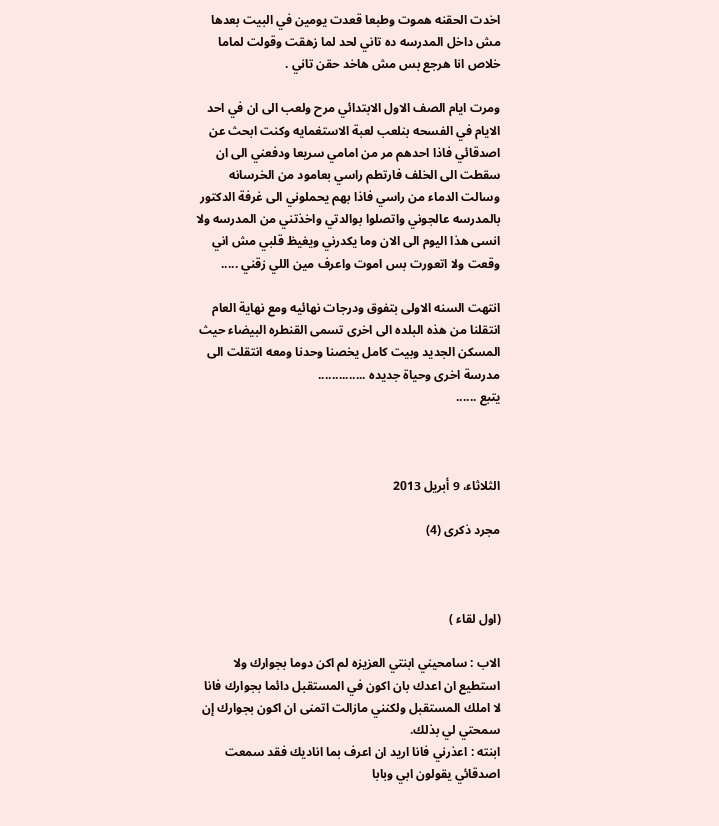اخدت الحقنه هموت وطبعا قعدت يومين في البيت بعدها مش داخل المدرسه ده تاني لحد لما زهقت وقولت لماما خلاص انا هرجع بس مش هاخد حقن تاني .

ومرت ايام الصف الاول الابتدائي مرح ولعب الى ان في احد الايام في الفسحه بنلعب لعبة الاستغمايه وكنت ابحث عن اصدقائي فاذا احدهم مر من امامي سريعا ودفعني الى ان سقطت الى الخلف فارتطم راسي بعامود من الخرسانه وسالت الدماء من راسي فاذا بهم يحملوني الى غرفة الدكتور بالمدرسه عالجوني واتصلوا بوالدتي واخذتني من المدرسه ولا انسى هذا اليوم الى الان وما يكدرني ويغيظ قلبي مش اني وقعت ولا اتعورت بس اموت واعرف مين اللي زقني .....

انتهت السنه الاولى بتفوق ودرجات نهائيه ومع نهاية العام انتقلنا من هذه البلده الى اخرى تسمى القنطره البيضاء حيث المسكن الجديد وبيت كامل يخصنا وحدنا ومعه انتقلت الى مدرسة اخرى وحياة جديده ..............
يتبع ......



الثلاثاء، 9 أبريل 2013

مجرد ذكرى (4)



(اول لقاء )

الاب : سامحيني ابنتي العزيزه لم اكن دوما بجوارك ولا استطيع ان اعدك بان اكون في المستقبل دائما بجوارك فانا لا املك المستقبل ولكنني مازالت اتمنى ان اكون بجوارك إن سمحتي لي بذلك.
ابنته : اعذرني فانا اريد ان اعرف بما اناديك فقد سمعت اصدقائي يقولون ابي وبابا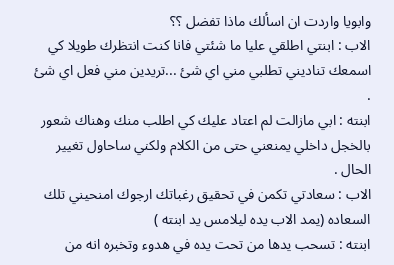وابويا واردت ان اسألك ماذا تفضل ؟؟
الاب : ابنتي اطلقي عليا ما شئتي فانا كنت انتظرك طويلا كي اسمعك تناديني تطلبي مني اي شئ ...تريدين مني فعل اي شئ .
ابنته : ابي مازالت لم اعتاد عليك كي اطلب منك وهناك شعور بالخجل داخلي يمنعني حتى من الكلام ولكني ساحاول تغيير الحال .
الاب : سعادتي تكمن في تحقيق رغباتك ارجوك امنحيني تلك السعاده (يمد الاب يده ليلامس يد ابنته )
ابنته : تسحب يدها من تحت يده في هدوء وتخبره انه من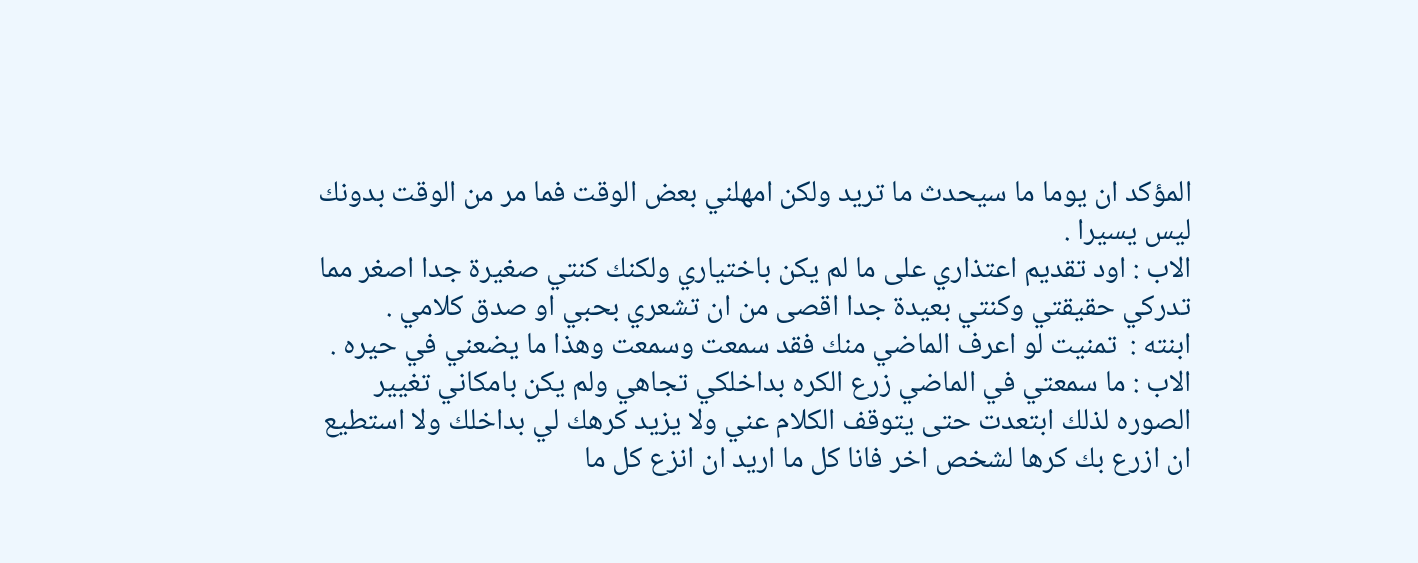المؤكد ان يوما ما سيحدث ما تريد ولكن امهلني بعض الوقت فما مر من الوقت بدونك ليس يسيرا .
الاب : اود تقديم اعتذاري على ما لم يكن باختياري ولكنك كنتي صغيرة جدا اصغر مما تدركي حقيقتي وكنتي بعيدة جدا اقصى من ان تشعري بحبي او صدق كلامي .
ابنته :  تمنيت لو اعرف الماضي منك فقد سمعت وسمعت وهذا ما يضعني في حيره .
الاب : ما سمعتي في الماضي زرع الكره بداخلكي تجاهي ولم يكن بامكاني تغيير الصوره لذلك ابتعدت حتى يتوقف الكلام عني ولا يزيد كرهك لي بداخلك ولا استطيع ان ازرع بك كرها لشخص اخر فانا كل ما اريد ان انزع كل ما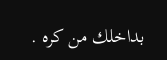بداخلك من كره .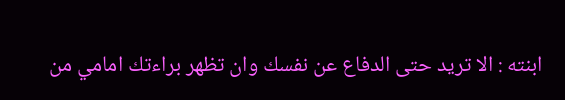ابنته : الا تريد حتى الدفاع عن نفسك وان تظهر براءتك امامي من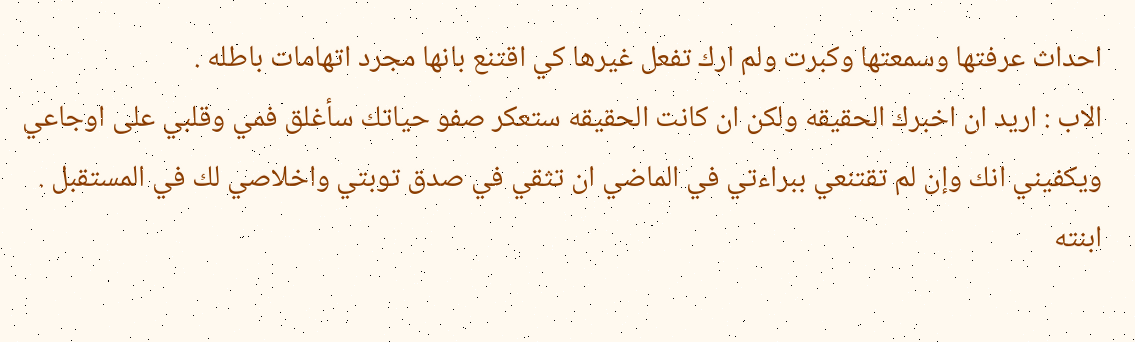احداث عرفتها وسمعتها وكبرت ولم ارك تفعل غيرها كي اقتنع بانها مجرد اتهامات باطله .
الاب : اريد ان اخبرك الحقيقه ولكن ان كانت الحقيقه ستعكر صفو حياتك سأغلق فمي وقلبي على اوجاعي ويكفيني انك وإن لم تقتنعي ببراءتي في الماضي ان تثقي في صدق توبتي واخلاصي لك في المستقبل .
ابنته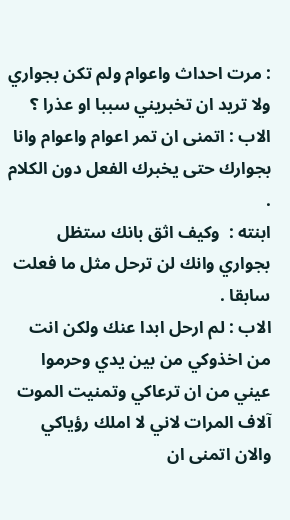: مرت احداث واعوام ولم تكن بجواري ولا تريد ان تخبريني سببا او عذرا ؟
الاب : اتمنى ان تمر اعوام واعوام وانا بجوارك حتى يخبرك الفعل دون الكلام .
ابنته :  وكيف اثق بانك ستظل بجواري وانك لن ترحل مثل ما فعلت سابقا .
الاب : لم ارحل ابدا عنك ولكن انت من اخذوكي من بين يدي وحرموا عيني من ان ترعاكي وتمنيت الموت آلاف المرات لاني لا املك رؤياكي والان اتمنى ان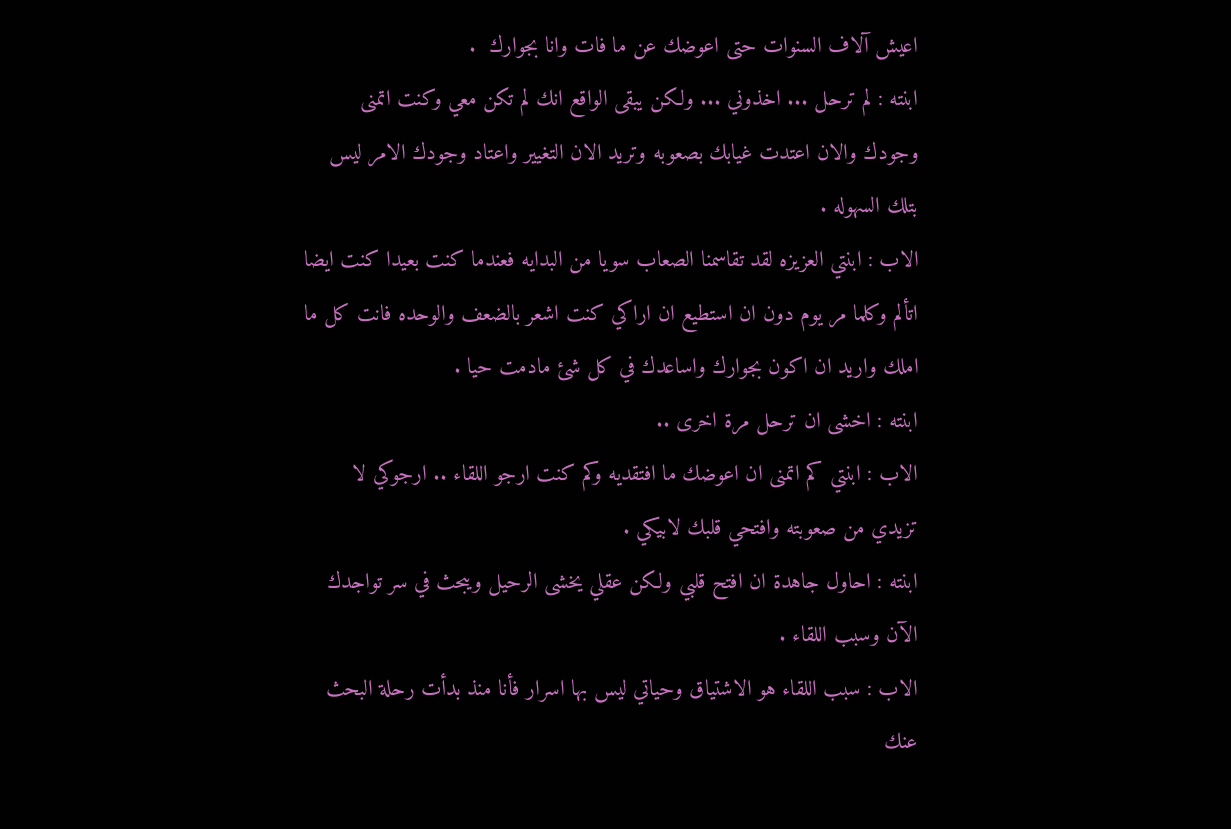اعيش آلاف السنوات حتى اعوضك عن ما فات وانا بجوارك  .
ابنته : لم ترحل ... اخذوني ... ولكن يبقى الواقع انك لم تكن معي وكنت اتمنى وجودك والان اعتدت غيابك بصعوبه وتريد الان التغيير واعتاد وجودك الامر ليس بتلك السهوله .
الاب : ابنتي العزيزه لقد تقاسمنا الصعاب سويا من البدايه فعندما كنت بعيدا كنت ايضا اتألم وكلما مر يوم دون ان استطيع ان اراكي كنت اشعر بالضعف والوحده فانت كل ما املك واريد ان اكون بجوارك واساعدك في كل شئ مادمت حيا .
ابنته : اخشى ان ترحل مرة اخرى ..
الاب : ابنتي كم اتمنى ان اعوضك ما افتقديه وكم كنت ارجو اللقاء .. ارجوكي لا تزيدي من صعوبته وافتحي قلبك لابيكي .
ابنته : احاول جاهدة ان افتح قلبي ولكن عقلي يخشى الرحيل ويبحث في سر تواجدك الآن وسبب اللقاء .
الاب : سبب اللقاء هو الاشتياق وحياتي ليس بها اسرار فأنا منذ بدأت رحلة البحث عنك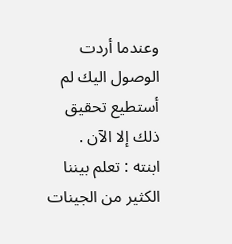وعندما أردت الوصول اليك لم أستطيع تحقيق ذلك إلا الآن .
ابنته : تعلم بيننا الكثير من الجينات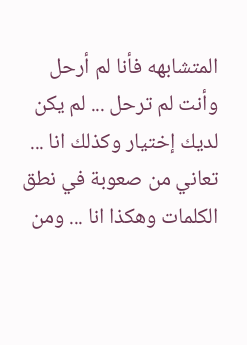المتشابهه فأنا لم أرحل وأنت لم ترحل ... لم يكن لديك إختيار وكذلك انا ... تعاني من صعوبة في نطق الكلمات وهكذا انا ... ومن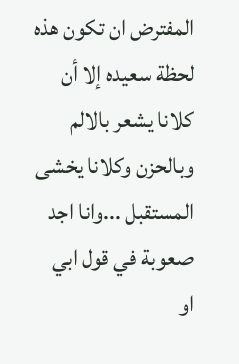المفترض ان تكون هذه لحظة سعيده إلا أن كلانا يشعر بالالم وبالحزن وكلانا يخشى المستقبل ...وانا اجد صعوبة في قول ابي او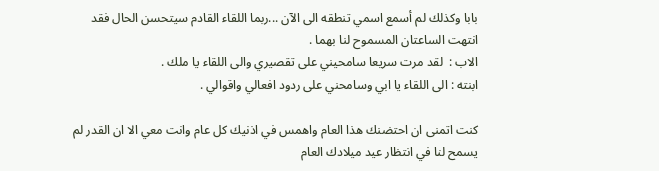بابا وكذلك لم أسمع اسمي تنطقه الى الآن ...ربما اللقاء القادم سيتحسن الحال فقد انتهت الساعتان المسموح لنا بهما .
الاب :  لقد مرت سريعا سامحيني على تقصيري والى اللقاء يا ملك .
ابنته : الى اللقاء يا ابي وسامحني على ردود افعالي واقوالي .

كنت اتمنى ان احتضنك هذا العام واهمس في اذنيك كل عام وانت معي الا ان القدر لم يسمح لنا في انتظار عيد ميلادك العام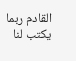القادم ربما يكتب لنا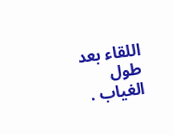اللقاء بعد طول الغياب .